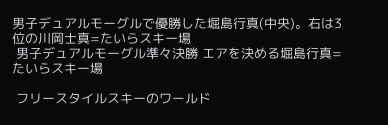男子デュアルモーグルで優勝した堀島行真(中央)。右は3位の川岡士真=たいらスキー場
 男子デュアルモーグル準々決勝 エアを決める堀島行真=たいらスキー場

 フリースタイルスキーのワールド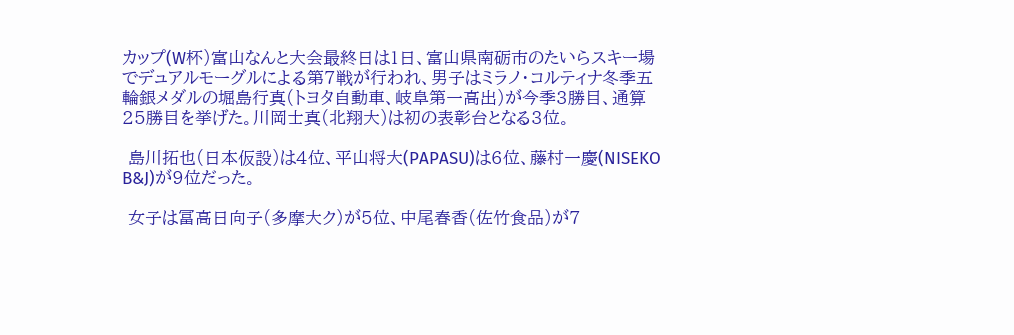カップ(W杯)富山なんと大会最終日は1日、富山県南砺市のたいらスキー場でデュアルモーグルによる第7戦が行われ、男子はミラノ・コルティナ冬季五輪銀メダルの堀島行真(トヨタ自動車、岐阜第一高出)が今季3勝目、通算25勝目を挙げた。川岡士真(北翔大)は初の表彰台となる3位。

 島川拓也(日本仮設)は4位、平山将大(PAPASU)は6位、藤村一慶(NISEKO B&J)が9位だった。

 女子は冨高日向子(多摩大ク)が5位、中尾春香(佐竹食品)が7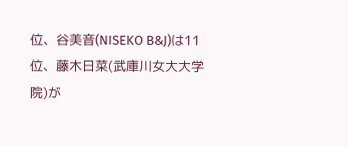位、谷美音(NISEKO B&J)は11位、藤木日菜(武庫川女大大学院)が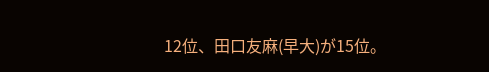12位、田口友麻(早大)が15位。